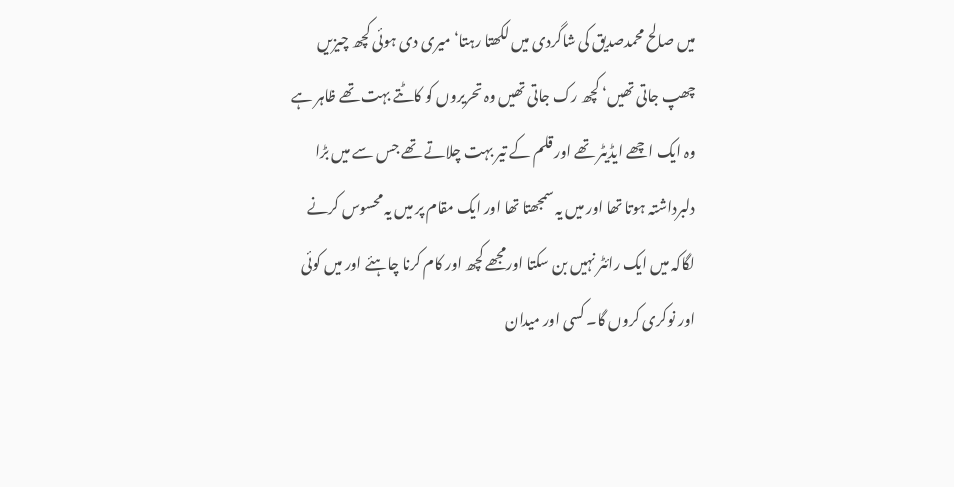میں صالح محمدصدیق کی شاگردی میں لکھتا رہتا‘ میری دی ہوئی کچھ چیزیں چھپ جاتی تھیں‘ کچھ رک جاتی تھیں وہ تحریروں کو کاٹتے بہت تھے ظاہر ہے وہ ایک اچھے ایڈیٹر تھے اور قلم کے تیر بہت چلاتے تھے جس سے میں بڑا دلبرداشتہ ہوتا تھا اور میں یہ سمجھتا تھا اور ایک مقام پر میں یہ محسوس کرنے لگاکہ میں ایک رائٹر نہیں بن سکتا اورمجھے کچھ اور کام کرنا چاہئے اور میں کوئی اور نوکری کروں گا۔ کسی اور میدان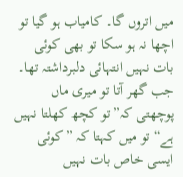میں اتروں گا۔ کامیاب ہو گیا تو اچھا نہ ہو سکا تو بھی کوئی بات نہیں انتہائی دلبرداشتہ تھا۔ جب گھر آتا تو میری ماں پوچھتی کہ”تو کچھ کھلتا نہیں ہے“ تو میں کہتا کہ ”کوئی ایسی خاص بات نہیں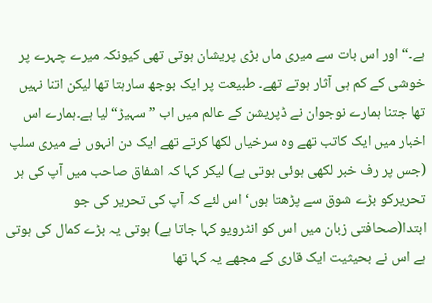ہے۔“ اور اس بات سے میری ماں بڑی پریشان ہوتی تھی کیونکہ میرے چہرے پر خوشی کے کم ہی آثار ہوتے تھے۔ طبیعت پر ایک بوجھ سارہتا تھا لیکن اتنا نہیں تھا جتنا ہمارے نوجوان نے ڈپریشن کے عالم میں اب ”سہیڑ“لیا ہے۔ہمارے اس اخبار میں ایک کاتب تھے وہ سرخیاں لکھا کرتے تھے ایک دن انہوں نے میری سلپ (جس پر رف خبر لکھی ہوئی ہوتی ہے) لیکر کہا کہ اشفاق صاحب میں آپ کی ہر تحریرکو بڑے شوق سے پڑھتا ہوں‘ اس لئے کہ آپ کی تحریر کی جو ابتدا(صحافتی زبان میں اس کو انٹرویو کہا جاتا ہے) ہوتی یہ بڑے کمال کی ہوتی ہے اس نے بحیثیت ایک قاری کے مجھے یہ کہا تھا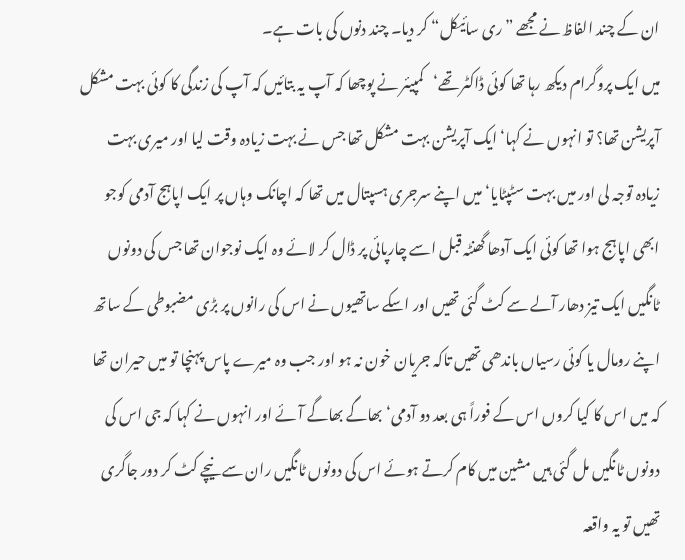ان کے چند الفاظ نے مجھے ”ری سائیکل“ کر دیا۔ چند دنوں کی بات ہے۔
میں ایک پروگرام دیکھ رہا تھا کوئی ڈاکٹر تھے‘کمپیئر نے پوچھا کہ آپ یہ بتائیں کہ آپ کی زندگی کا کوئی بہت مشکل آپریشن تھا؟ تو انہوں نے کہا‘ ایک آپریشن بہت مشکل تھا جس نے بہت زیادہ وقت لیا اور میری بہت زیادہ توجہ لی اور میں بہت سٹپٹایا‘میں اپنے سرجری ہسپتال میں تھا کہ اچانک وہاں پر ایک اپاہج آدمی کوجو ابھی اپاہج ہوا تھا کوئی ایک آدھا گھنٹہ قبل اسے چارپائی پر ڈال کر لائے وہ ایک نوجوان تھا جس کی دونوں ٹانگیں ایک تیز دھار آلے سے کٹ گئی تھیں اور اسکے ساتھیوں نے اس کی رانوں پر بڑی مضبوطی کے ساتھ اپنے رومال یا کوئی رسیاں باندھی تھیں تاکہ جریان خون نہ ہو اور جب وہ میرے پاس پہنچا تو میں حیران تھا کہ میں اس کا کیا کروں اس کے فوراً ہی بعد دو آدمی‘بھاگے بھاگے آئے اور انہوں نے کہا کہ جی اس کی دونوں ٹانگیں مل گئی ہیں مشین میں کام کرتے ہوئے اس کی دونوں ٹانگیں ران سے نیچے کٹ کر دور جاگری تھیں تو یہ واقعہ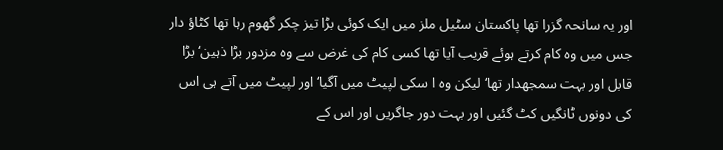اور یہ سانحہ گزرا تھا پاکستان سٹیل ملز میں ایک کوئی بڑا تیز چکر گھوم رہا تھا کٹاؤ دار جس میں وہ کام کرتے ہوئے قریب آیا تھا کسی کام کی غرض سے وہ مزدور بڑا ذہین‘بڑا قابل اور بہت سمجھدار تھا‘لیکن وہ ا سکی لپیٹ میں آگیا‘اور لپیٹ میں آتے ہی اس کی دونوں ٹانگیں کٹ گئیں اور بہت دور جاگریں اور اس کے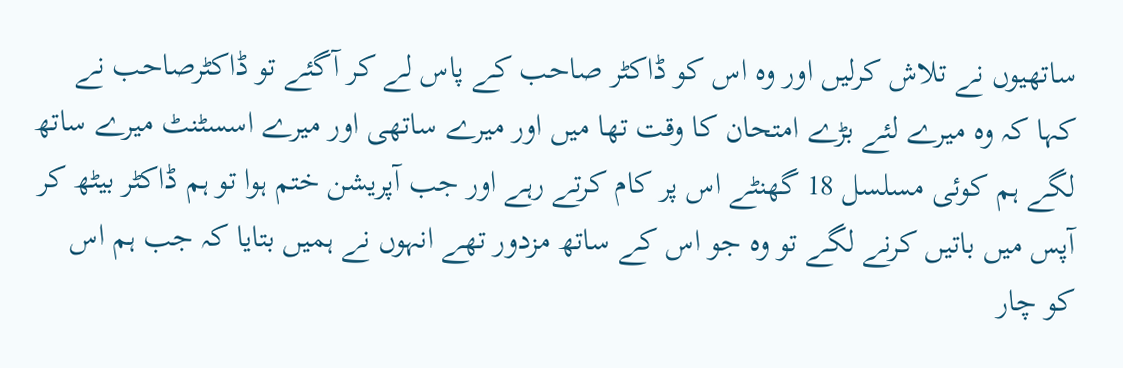ساتھیوں نے تلاش کرلیں اور وہ اس کو ڈاکٹر صاحب کے پاس لے کر آگئے تو ڈاکٹرصاحب نے کہا کہ وہ میرے لئے بڑے امتحان کا وقت تھا میں اور میرے ساتھی اور میرے اسسٹنٹ میرے ساتھ لگے ہم کوئی مسلسل 18 گھنٹے اس پر کام کرتے رہے اور جب آپریشن ختم ہوا تو ہم ڈاکٹر بیٹھ کر آپس میں باتیں کرنے لگے تو وہ جو اس کے ساتھ مزدور تھے انہوں نے ہمیں بتایا کہ جب ہم اس کو چار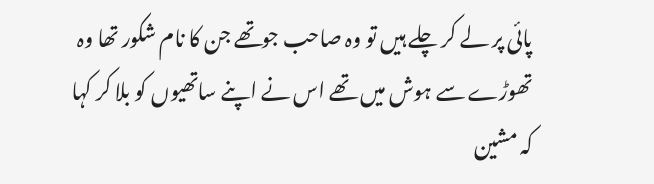پائی پر لے کر چلے ہیں تو وہ صاحب جوتھے جن کا نام شکور تھا وہ تھوڑے سے ہوش میں تھے اس نے اپنے ساتھیوں کو بلا کر کہا کہ مشین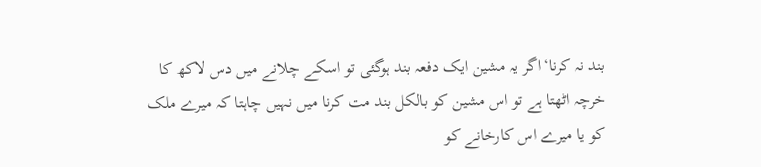بند نہ کرنا‘اگر یہ مشین ایک دفعہ بند ہوگئی تو اسکے چلانے میں دس لاکھ کا خرچہ اٹھتا ہے تو اس مشین کو بالکل بند مت کرنا میں نہیں چاہتا کہ میرے ملک کو یا میرے اس کارخانے کو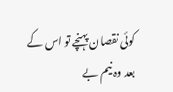کوئی نقصان پہنچے تو اس کے بعد وہ نیم بے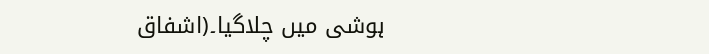ہوشی میں چلاگیا۔(اشفاق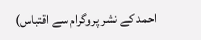احمد کے نشر پروگرام سے اقتباس)